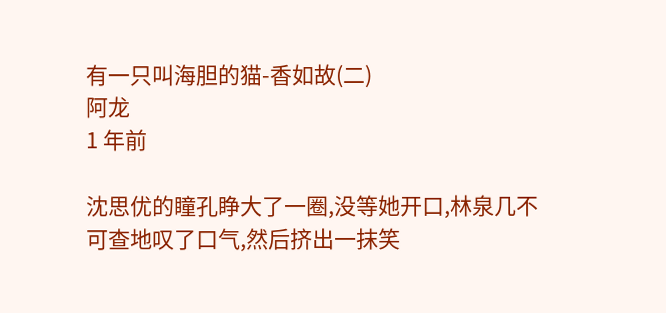有一只叫海胆的猫-香如故(二)
阿龙
1 年前

沈思优的瞳孔睁大了一圈,没等她开口,林泉几不可查地叹了口气,然后挤出一抹笑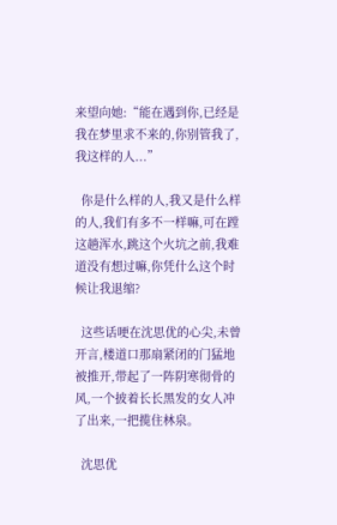来望向她:“能在遇到你,已经是我在梦里求不来的,你别管我了,我这样的人...”

  你是什么样的人,我又是什么样的人,我们有多不一样嘛,可在蹚这趟浑水,跳这个火坑之前,我难道没有想过嘛,你凭什么这个时候让我退缩?

  这些话哽在沈思优的心尖,未曾开言,楼道口那扇紧闭的门猛地被推开,带起了一阵阴寒彻骨的风,一个披着长长黑发的女人冲了出来,一把揽住林泉。

  沈思优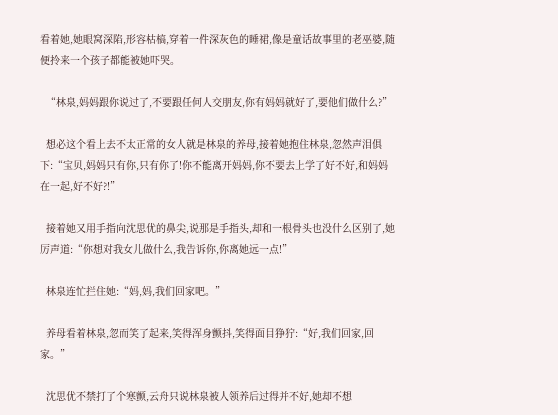看着她,她眼窝深陷,形容枯槁,穿着一件深灰色的睡裙,像是童话故事里的老巫婆,随便拎来一个孩子都能被她吓哭。

  “林泉,妈妈跟你说过了,不要跟任何人交朋友,你有妈妈就好了,要他们做什么?”

  想必这个看上去不太正常的女人就是林泉的养母,接着她抱住林泉,忽然声泪俱下:“宝贝,妈妈只有你,只有你了!你不能离开妈妈,你不要去上学了好不好,和妈妈在一起,好不好?!”

  接着她又用手指向沈思优的鼻尖,说那是手指头,却和一根骨头也没什么区别了,她厉声道:“你想对我女儿做什么,我告诉你,你离她远一点!”

  林泉连忙拦住她:“妈,妈,我们回家吧。”

  养母看着林泉,忽而笑了起来,笑得浑身颤抖,笑得面目狰狞:“好,我们回家,回家。”

  沈思优不禁打了个寒颤,云舟只说林泉被人领养后过得并不好,她却不想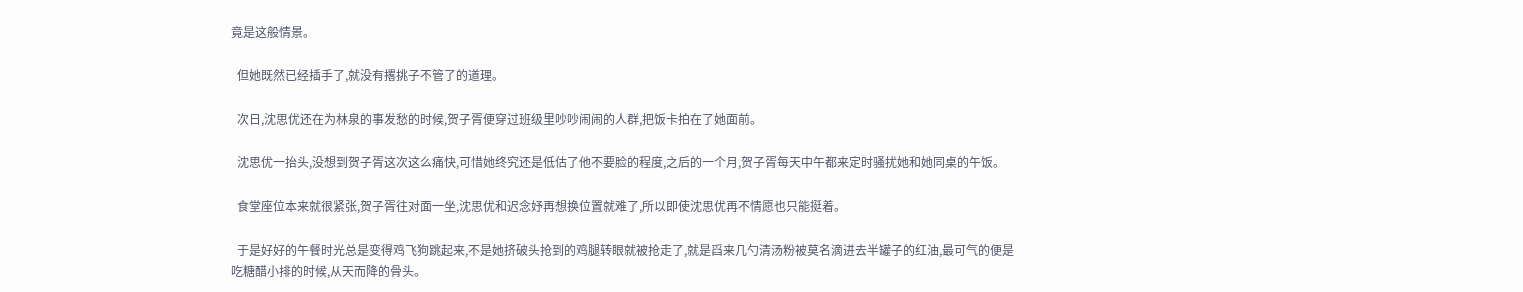竟是这般情景。

  但她既然已经插手了,就没有撂挑子不管了的道理。

  次日,沈思优还在为林泉的事发愁的时候,贺子胥便穿过班级里吵吵闹闹的人群,把饭卡拍在了她面前。

  沈思优一抬头,没想到贺子胥这次这么痛快,可惜她终究还是低估了他不要脸的程度,之后的一个月,贺子胥每天中午都来定时骚扰她和她同桌的午饭。

  食堂座位本来就很紧张,贺子胥往对面一坐,沈思优和迟念妤再想换位置就难了,所以即使沈思优再不情愿也只能挺着。

  于是好好的午餐时光总是变得鸡飞狗跳起来,不是她挤破头抢到的鸡腿转眼就被抢走了,就是舀来几勺清汤粉被莫名滴进去半罐子的红油,最可气的便是吃糖醋小排的时候,从天而降的骨头。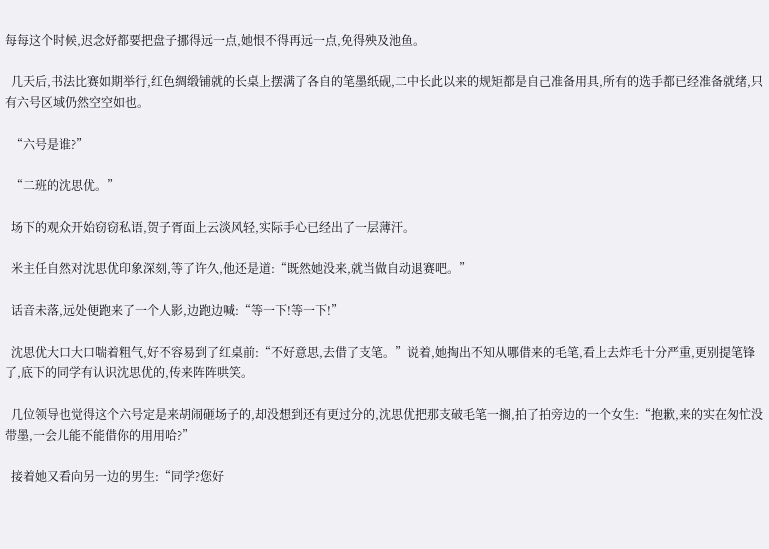每每这个时候,迟念妤都要把盘子挪得远一点,她恨不得再远一点,免得殃及池鱼。

  几天后,书法比赛如期举行,红色绸缎铺就的长桌上摆满了各自的笔墨纸砚,二中长此以来的规矩都是自己准备用具,所有的选手都已经准备就绪,只有六号区域仍然空空如也。

  “六号是谁?”

  “二班的沈思优。”

  场下的观众开始窃窃私语,贺子胥面上云淡风轻,实际手心已经出了一层薄汗。

  米主任自然对沈思优印象深刻,等了许久,他还是道:“既然她没来,就当做自动退赛吧。”

  话音未落,远处便跑来了一个人影,边跑边喊:“等一下!等一下!”

  沈思优大口大口喘着粗气,好不容易到了红桌前:“不好意思,去借了支笔。”说着,她掏出不知从哪借来的毛笔,看上去炸毛十分严重,更别提笔锋了,底下的同学有认识沈思优的,传来阵阵哄笑。

  几位领导也觉得这个六号定是来胡闹砸场子的,却没想到还有更过分的,沈思优把那支破毛笔一搁,拍了拍旁边的一个女生:“抱歉,来的实在匆忙没带墨,一会儿能不能借你的用用哈?”

  接着她又看向另一边的男生:“同学?您好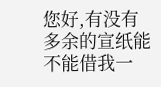您好,有没有多余的宣纸能不能借我一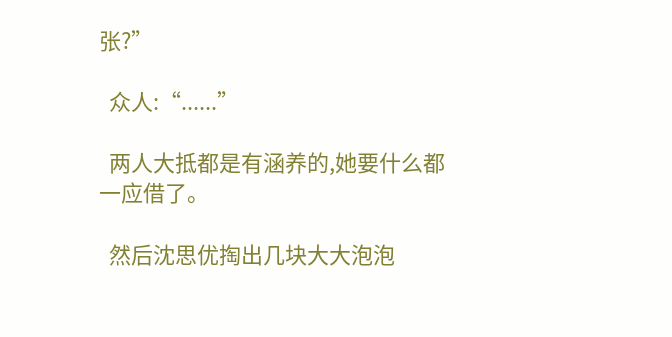张?”

  众人:“......”

  两人大抵都是有涵养的,她要什么都一应借了。

  然后沈思优掏出几块大大泡泡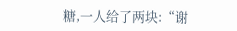糖,一人给了两块:“谢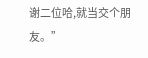谢二位哈,就当交个朋友。”